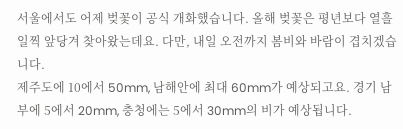서울에서도 어제 벚꽃이 공식 개화했습니다. 올해 벚꽃은 평년보다 열흘 일찍 앞당겨 찾아왔는데요. 다만, 내일 오전까지 봄비와 바람이 겹치겠습니다.
제주도에 10에서 50mm, 남해안에 최대 60mm가 예상되고요. 경기 남부에 5에서 20mm, 충청에는 5에서 30mm의 비가 예상됩니다.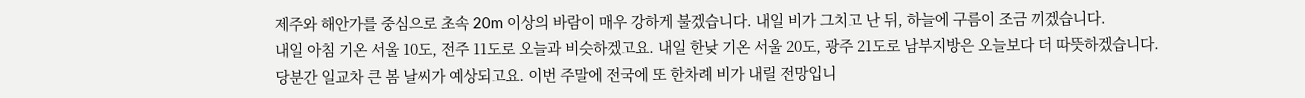제주와 해안가를 중심으로 초속 20m 이상의 바람이 매우 강하게 불겠습니다. 내일 비가 그치고 난 뒤, 하늘에 구름이 조금 끼겠습니다.
내일 아침 기온 서울 10도, 전주 11도로 오늘과 비슷하겠고요. 내일 한낮 기온 서울 20도, 광주 21도로 남부지방은 오늘보다 더 따뜻하겠습니다.
당분간 일교차 큰 봄 날씨가 예상되고요. 이번 주말에 전국에 또 한차례 비가 내릴 전망입니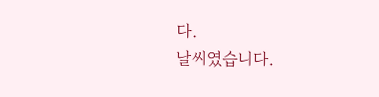다.
날씨였습니다.